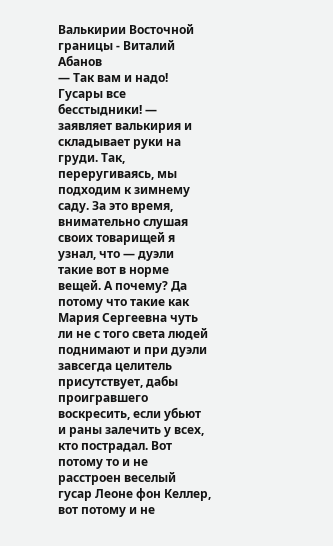Валькирии Восточной границы - Виталий Абанов
— Так вам и надо! Гусары все бесстыдники! — заявляет валькирия и складывает руки на груди. Так, переругиваясь, мы подходим к зимнему саду. За это время, внимательно слушая своих товарищей я узнал, что — дуэли такие вот в норме вещей. А почему? Да потому что такие как Мария Сергеевна чуть ли не с того света людей поднимают и при дуэли завсегда целитель присутствует, дабы проигравшего воскресить, если убьют и раны залечить у всех, кто пострадал. Вот потому то и не расстроен веселый гусар Леоне фон Келлер, вот потому и не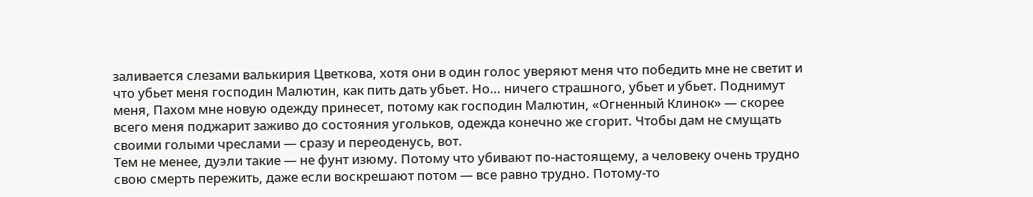заливается слезами валькирия Цветкова, хотя они в один голос уверяют меня что победить мне не светит и что убьет меня господин Малютин, как пить дать убьет. Но… ничего страшного, убьет и убьет. Поднимут меня, Пахом мне новую одежду принесет, потому как господин Малютин, «Огненный Клинок» — скорее всего меня поджарит заживо до состояния угольков, одежда конечно же сгорит. Чтобы дам не смущать своими голыми чреслами — сразу и переоденусь, вот.
Тем не менее, дуэли такие — не фунт изюму. Потому что убивают по-настоящему, а человеку очень трудно свою смерть пережить, даже если воскрешают потом — все равно трудно. Потому-то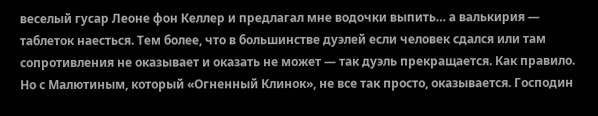веселый гусар Леоне фон Келлер и предлагал мне водочки выпить… а валькирия — таблеток наесться. Тем более, что в большинстве дуэлей если человек сдался или там сопротивления не оказывает и оказать не может — так дуэль прекращается. Как правило. Но с Малютиным, который «Огненный Клинок», не все так просто, оказывается. Господин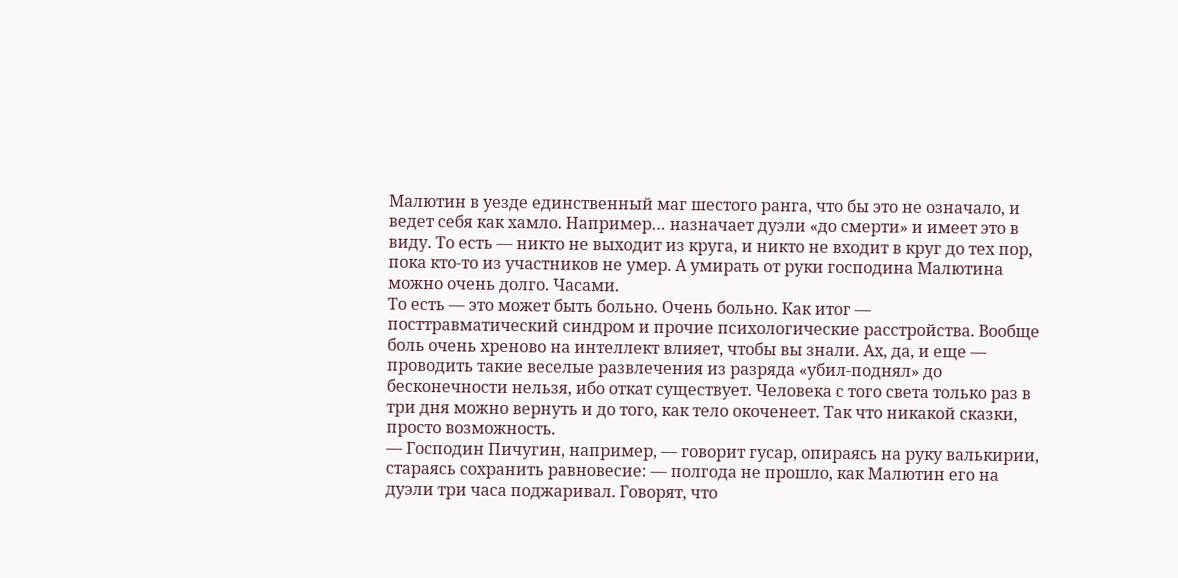Малютин в уезде единственный маг шестого ранга, что бы это не означало, и ведет себя как хамло. Например… назначает дуэли «до смерти» и имеет это в виду. То есть — никто не выходит из круга, и никто не входит в круг до тех пор, пока кто-то из участников не умер. А умирать от руки господина Малютина можно очень долго. Часами.
То есть — это может быть больно. Очень больно. Как итог — посттравматический синдром и прочие психологические расстройства. Вообще боль очень хреново на интеллект влияет, чтобы вы знали. Ах, да, и еще — проводить такие веселые развлечения из разряда «убил-поднял» до бесконечности нельзя, ибо откат существует. Человека с того света только раз в три дня можно вернуть и до того, как тело окоченеет. Так что никакой сказки, просто возможность.
— Господин Пичугин, например, — говорит гусар, опираясь на руку валькирии, стараясь сохранить равновесие: — полгода не прошло, как Малютин его на дуэли три часа поджаривал. Говорят, что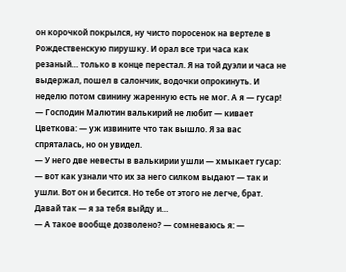он корочкой покрылся, ну чисто поросенок на вертеле в Рождественскую пирушку. И орал все три часа как резаный… только в конце перестал. Я на той дуэли и часа не выдержал, пошел в салончик, водочки опрокинуть. И неделю потом свинину жаренную есть не мог. А я — гусар!
— Господин Малютин валькирий не любит — кивает Цветкова: — уж извините что так вышло. Я за вас спряталась, но он увидел.
— У него две невесты в валькирии ушли — хмыкает гусар: — вот как узнали что их за него силком выдают — так и ушли. Вот он и бесится. Но тебе от этого не легче, брат. Давай так — я за тебя выйду и…
— А такое вообще дозволено? — сомневаюсь я: —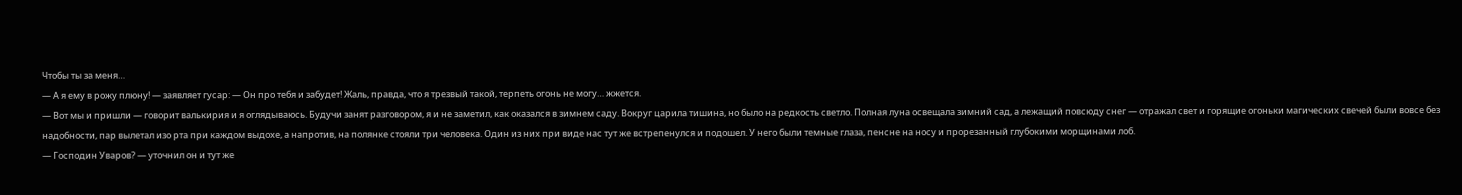Чтобы ты за меня…
— А я ему в рожу плюну! — заявляет гусар: — Он про тебя и забудет! Жаль, правда, что я трезвый такой, терпеть огонь не могу… жжется.
— Вот мы и пришли — говорит валькирия и я оглядываюсь. Будучи занят разговором, я и не заметил, как оказался в зимнем саду. Вокруг царила тишина, но было на редкость светло. Полная луна освещала зимний сад, а лежащий повсюду снег — отражал свет и горящие огоньки магических свечей были вовсе без надобности, пар вылетал изо рта при каждом выдохе, а напротив, на полянке стояли три человека. Один из них при виде нас тут же встрепенулся и подошел. У него были темные глаза, пенсне на носу и прорезанный глубокими морщинами лоб.
— Господин Уваров? — уточнил он и тут же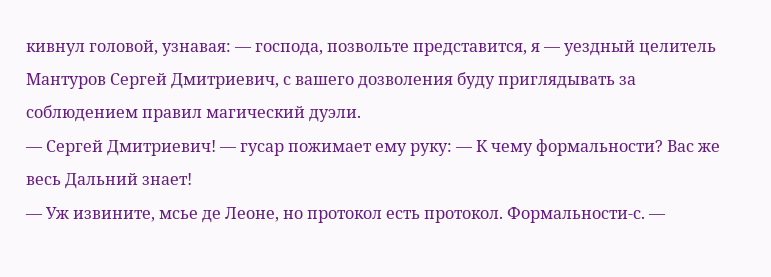кивнул головой, узнавая: — господа, позвольте представится, я — уездный целитель Мантуров Сергей Дмитриевич, с вашего дозволения буду приглядывать за соблюдением правил магический дуэли.
— Сергей Дмитриевич! — гусар пожимает ему руку: — К чему формальности? Вас же весь Дальний знает!
— Уж извините, мсье де Леоне, но протокол есть протокол. Формальности-с. —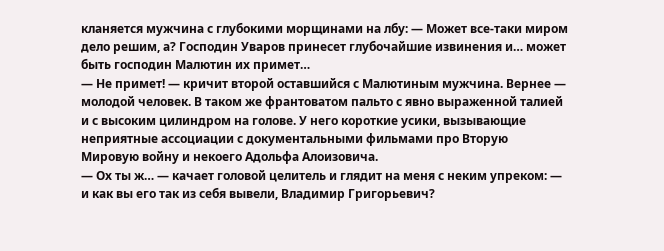кланяется мужчина с глубокими морщинами на лбу: — Может все-таки миром дело решим, а? Господин Уваров принесет глубочайшие извинения и… может быть господин Малютин их примет…
— Не примет! — кричит второй оставшийся с Малютиным мужчина. Вернее — молодой человек. В таком же франтоватом пальто с явно выраженной талией и с высоким цилиндром на голове. У него короткие усики, вызывающие неприятные ассоциации с документальными фильмами про Вторую Мировую войну и некоего Адольфа Алоизовича.
— Ох ты ж… — качает головой целитель и глядит на меня с неким упреком: — и как вы его так из себя вывели, Владимир Григорьевич?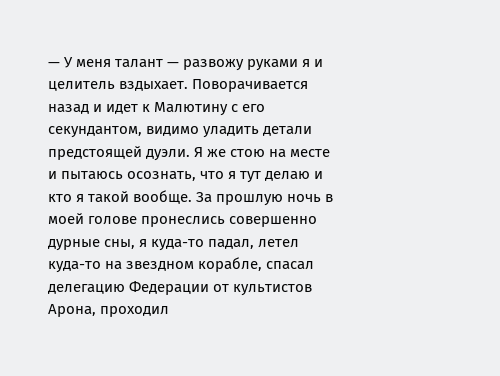— У меня талант — развожу руками я и целитель вздыхает. Поворачивается назад и идет к Малютину с его секундантом, видимо уладить детали предстоящей дуэли. Я же стою на месте и пытаюсь осознать, что я тут делаю и кто я такой вообще. За прошлую ночь в моей голове пронеслись совершенно дурные сны, я куда-то падал, летел куда-то на звездном корабле, спасал делегацию Федерации от культистов Арона, проходил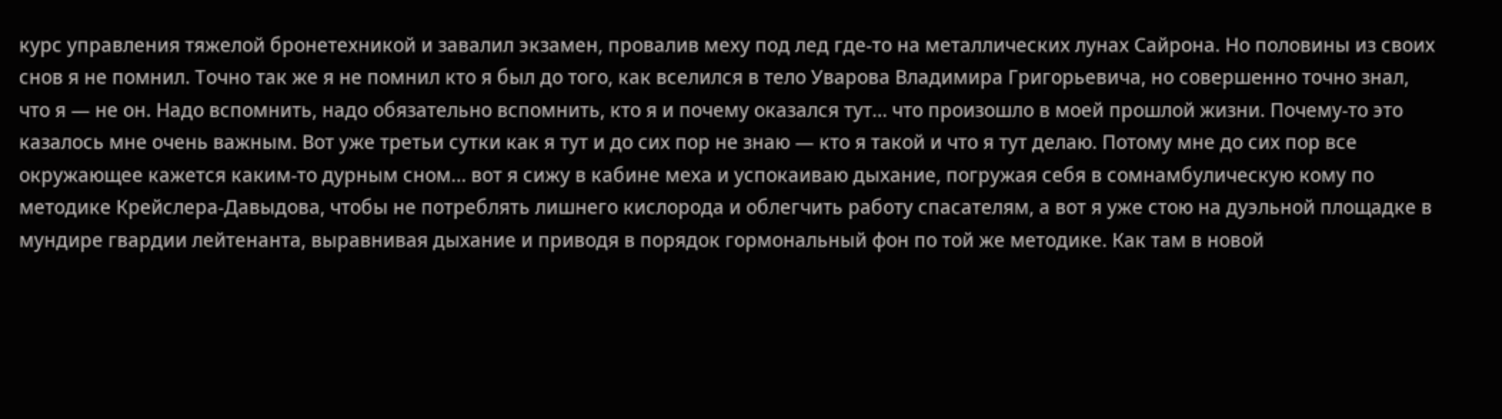курс управления тяжелой бронетехникой и завалил экзамен, провалив меху под лед где-то на металлических лунах Сайрона. Но половины из своих снов я не помнил. Точно так же я не помнил кто я был до того, как вселился в тело Уварова Владимира Григорьевича, но совершенно точно знал, что я — не он. Надо вспомнить, надо обязательно вспомнить, кто я и почему оказался тут… что произошло в моей прошлой жизни. Почему-то это казалось мне очень важным. Вот уже третьи сутки как я тут и до сих пор не знаю — кто я такой и что я тут делаю. Потому мне до сих пор все окружающее кажется каким-то дурным сном… вот я сижу в кабине меха и успокаиваю дыхание, погружая себя в сомнамбулическую кому по методике Крейслера-Давыдова, чтобы не потреблять лишнего кислорода и облегчить работу спасателям, а вот я уже стою на дуэльной площадке в мундире гвардии лейтенанта, выравнивая дыхание и приводя в порядок гормональный фон по той же методике. Как там в новой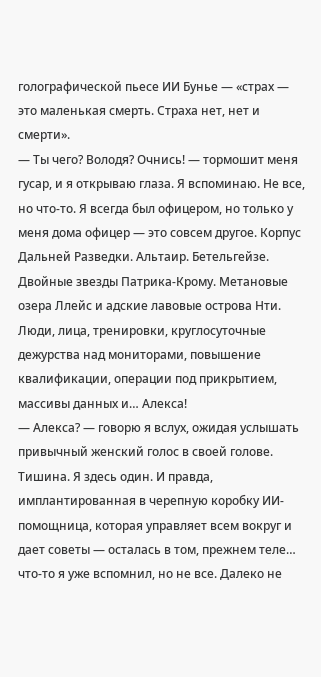голографической пьесе ИИ Бунье — «страх — это маленькая смерть. Страха нет, нет и смерти».
— Ты чего? Володя? Очнись! — тормошит меня гусар, и я открываю глаза. Я вспоминаю. Не все, но что-то. Я всегда был офицером, но только у меня дома офицер — это совсем другое. Корпус Дальней Разведки. Альтаир. Бетельгейзе. Двойные звезды Патрика-Крому. Метановые озера Ллейс и адские лавовые острова Нти. Люди, лица, тренировки, круглосуточные дежурства над мониторами, повышение квалификации, операции под прикрытием, массивы данных и… Алекса!
— Алекса? — говорю я вслух, ожидая услышать привычный женский голос в своей голове. Тишина. Я здесь один. И правда, имплантированная в черепную коробку ИИ-помощница, которая управляет всем вокруг и дает советы — осталась в том, прежнем теле… что-то я уже вспомнил, но не все. Далеко не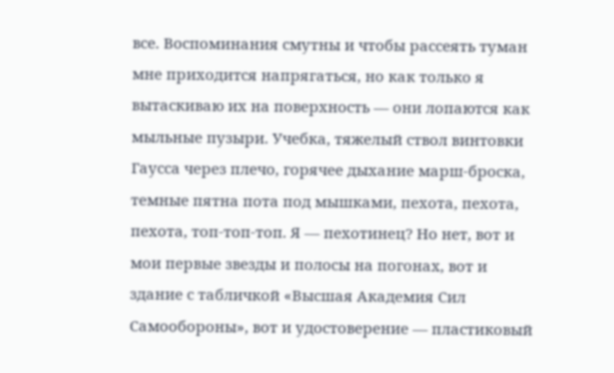все. Воспоминания смутны и чтобы рассеять туман мне приходится напрягаться, но как только я вытаскиваю их на поверхность — они лопаются как мыльные пузыри. Учебка, тяжелый ствол винтовки Гаусса через плечо, горячее дыхание марш-броска, темные пятна пота под мышками, пехота, пехота, пехота, топ-топ-топ. Я — пехотинец? Но нет, вот и мои первые звезды и полосы на погонах, вот и здание с табличкой «Высшая Академия Сил Самообороны», вот и удостоверение — пластиковый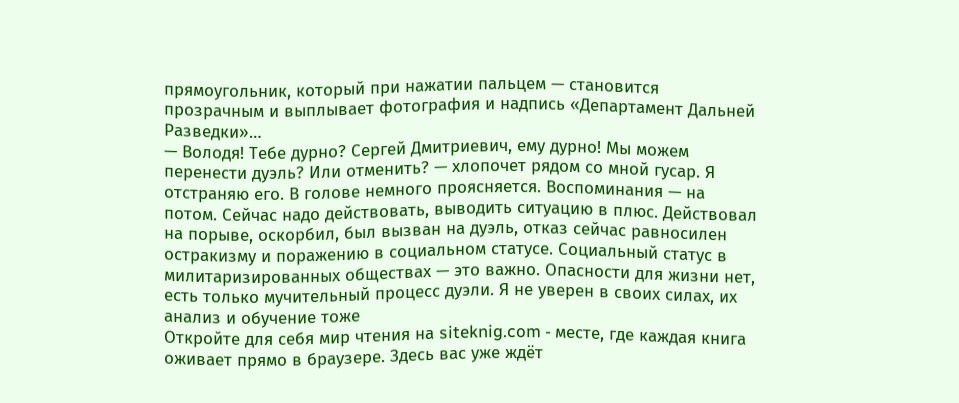прямоугольник, который при нажатии пальцем — становится прозрачным и выплывает фотография и надпись «Департамент Дальней Разведки»…
— Володя! Тебе дурно? Сергей Дмитриевич, ему дурно! Мы можем перенести дуэль? Или отменить? — хлопочет рядом со мной гусар. Я отстраняю его. В голове немного проясняется. Воспоминания — на потом. Сейчас надо действовать, выводить ситуацию в плюс. Действовал на порыве, оскорбил, был вызван на дуэль, отказ сейчас равносилен остракизму и поражению в социальном статусе. Социальный статус в милитаризированных обществах — это важно. Опасности для жизни нет, есть только мучительный процесс дуэли. Я не уверен в своих силах, их анализ и обучение тоже
Откройте для себя мир чтения на siteknig.com - месте, где каждая книга оживает прямо в браузере. Здесь вас уже ждёт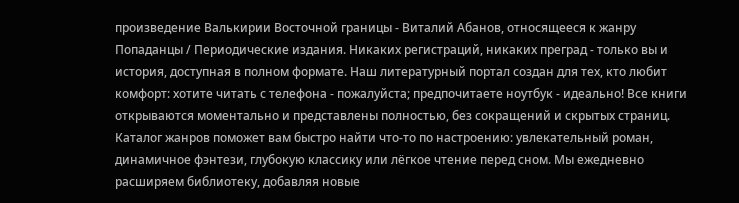произведение Валькирии Восточной границы - Виталий Абанов, относящееся к жанру Попаданцы / Периодические издания. Никаких регистраций, никаких преград - только вы и история, доступная в полном формате. Наш литературный портал создан для тех, кто любит комфорт: хотите читать с телефона - пожалуйста; предпочитаете ноутбук - идеально! Все книги открываются моментально и представлены полностью, без сокращений и скрытых страниц. Каталог жанров поможет вам быстро найти что-то по настроению: увлекательный роман, динамичное фэнтези, глубокую классику или лёгкое чтение перед сном. Мы ежедневно расширяем библиотеку, добавляя новые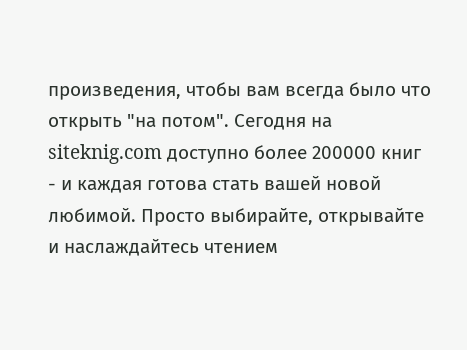произведения, чтобы вам всегда было что открыть "на потом". Сегодня на siteknig.com доступно более 200000 книг - и каждая готова стать вашей новой любимой. Просто выбирайте, открывайте и наслаждайтесь чтением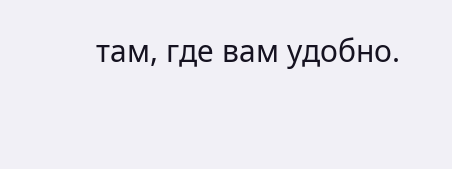там, где вам удобно.